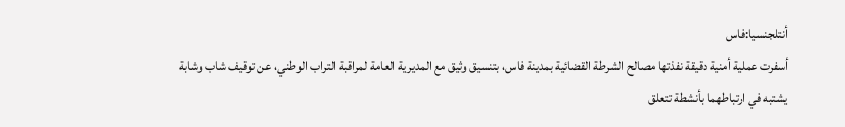أنتلجنسيا:فاس
أسفرت عملية أمنية دقيقة نفذتها مصالح الشرطة القضائية بمدينة فاس، بتنسيق وثيق مع المديرية العامة لمراقبة التراب الوطني، عن توقيف شاب وشابة يشتبه في ارتباطهما بأنشطة تتعلق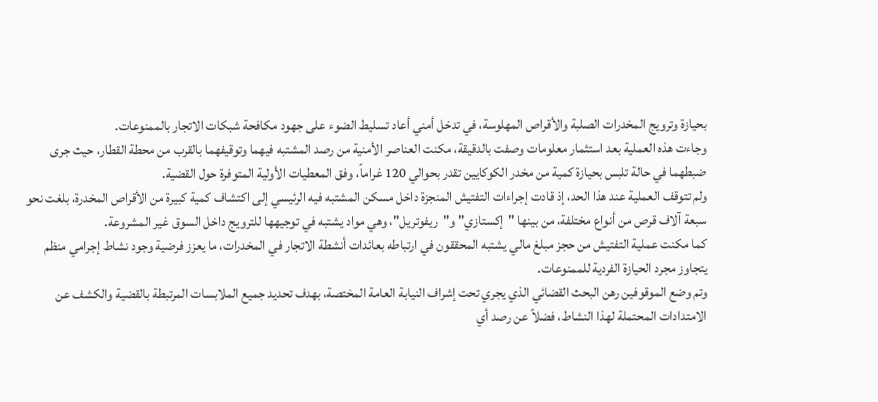بحيازة وترويج المخدرات الصلبة والأقراص المهلوسة، في تدخل أمني أعاد تسليط الضوء على جهود مكافحة شبكات الاتجار بالممنوعات.
وجاءت هذه العملية بعد استثمار معلومات وصفت بالدقيقة، مكنت العناصر الأمنية من رصد المشتبه فيهما وتوقيفهما بالقرب من محطة القطار، حيث جرى ضبطهما في حالة تلبس بحيازة كمية من مخدر الكوكايين تقدر بحوالي 120 غراماً، وفق المعطيات الأولية المتوفرة حول القضية.
ولم تتوقف العملية عند هذا الحد، إذ قادت إجراءات التفتيش المنجزة داخل مسكن المشتبه فيه الرئيسي إلى اكتشاف كمية كبيرة من الأقراص المخدرة، بلغت نحو سبعة آلاف قرص من أنواع مختلفة، من بينها "إكستازي" و"ريفوتريل"، وهي مواد يشتبه في توجيهها للترويج داخل السوق غير المشروعة.
كما مكنت عملية التفتيش من حجز مبلغ مالي يشتبه المحققون في ارتباطه بعائدات أنشطة الاتجار في المخدرات، ما يعزز فرضية وجود نشاط إجرامي منظم يتجاوز مجرد الحيازة الفردية للممنوعات.
وتم وضع الموقوفين رهن البحث القضائي الذي يجري تحت إشراف النيابة العامة المختصة، بهدف تحديد جميع الملابسات المرتبطة بالقضية والكشف عن الامتدادات المحتملة لهذا النشاط، فضلاً عن رصد أي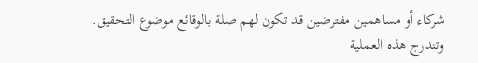شركاء أو مساهمين مفترضين قد تكون لهم صلة بالوقائع موضوع التحقيق.
وتندرج هذه العملية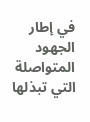في إطار الجهود المتواصلة التي تبذلها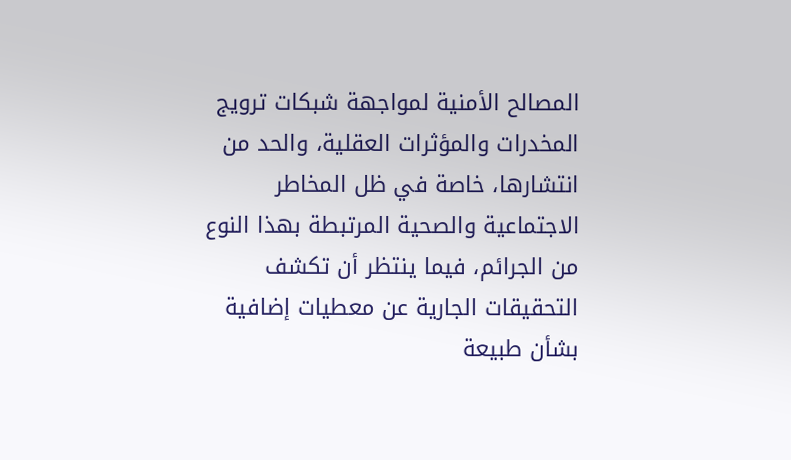المصالح الأمنية لمواجهة شبكات ترويج المخدرات والمؤثرات العقلية، والحد من انتشارها، خاصة في ظل المخاطر الاجتماعية والصحية المرتبطة بهذا النوع من الجرائم، فيما ينتظر أن تكشف التحقيقات الجارية عن معطيات إضافية بشأن طبيعة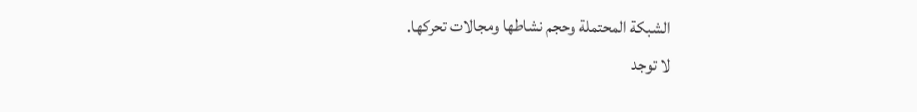الشبكة المحتملة وحجم نشاطها ومجالات تحركها.
لا توجد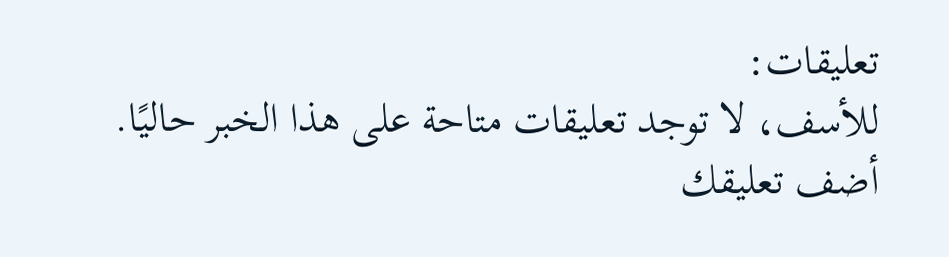تعليقات:
للأسف، لا توجد تعليقات متاحة على هذا الخبر حاليًا.
أضف تعليقك